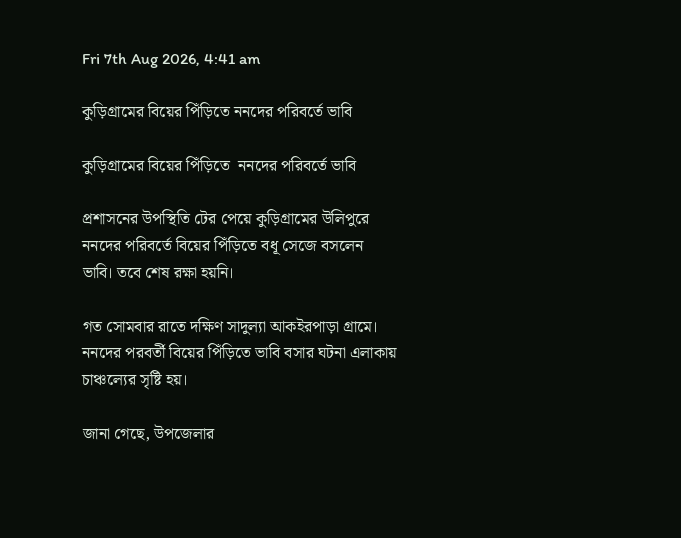Fri 7th Aug 2026, 4:41 am

কুড়িগ্রামের বিয়ের পিঁড়িতে ননদের পরিবর্তে ভাবি

কুড়িগ্রামের বিয়ের পিঁড়িতে  ননদের পরিবর্তে ভাবি

প্রশাসনের উপস্থিতি টের পেয়ে কুড়িগ্রামের উলিপুরে ননদের পরিবর্তে বিয়ের পিঁড়িতে বধূ সেজে বসলেন ভাবি। তবে শেষ রক্ষা হয়নি।

গত সোমবার রাতে দক্ষিণ সাদুল্যা আকইরপাড়া গ্রামে। ননদের পরবর্তী বিয়ের পিঁড়িতে ভাবি বসার ঘটনা এলাকায় চাঞ্চল্যের সৃষ্টি হয়।

জানা গেছে, উপজেলার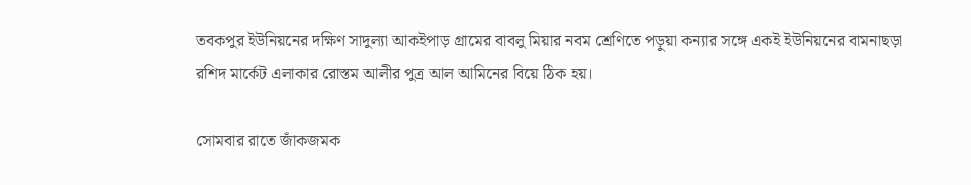তবকপুর ইউনিয়নের দক্ষিণ সাদুল্যা আকইপাড় গ্রামের বাবলু মিয়ার নবম শ্রেণিতে পড়ুয়া কন্যার সঙ্গে একই ইউনিয়নের বামনাছড়া রশিদ মার্কেট এলাকার রোস্তম আলীর পুত্র আল আমিনের বিয়ে ঠিক হয়।

সোমবার রাতে জাঁকজমক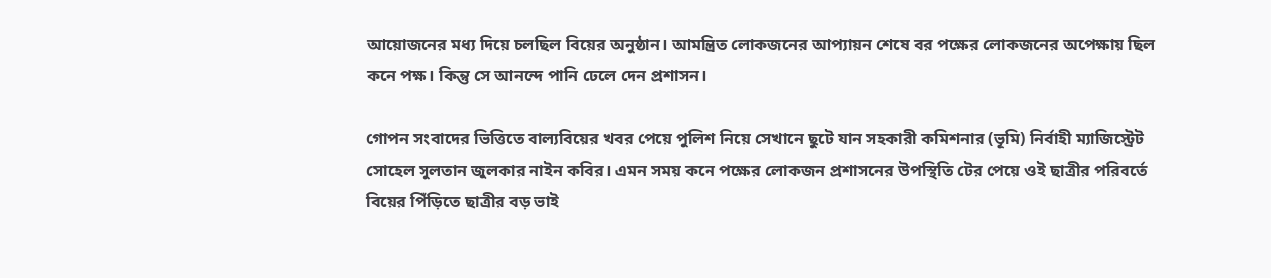আয়োজনের মধ্য দিয়ে চলছিল বিয়ের অনুষ্ঠান। আমন্ত্রিত লোকজনের আপ্যায়ন শেষে বর পক্ষের লোকজনের অপেক্ষায় ছিল কনে পক্ষ। কিন্তু সে আনন্দে পানি ঢেলে দেন প্রশাসন।

গোপন সংবাদের ভিত্তিতে বাল্যবিয়ের খবর পেয়ে পুলিশ নিয়ে সেখানে ছুটে যান সহকারী কমিশনার (ভূমি) নির্বাহী ম্যাজিস্ট্রেট সোহেল সুলতান জুলকার নাইন কবির। এমন সময় কনে পক্ষের লোকজন প্রশাসনের উপস্থিতি টের পেয়ে ওই ছাত্রীর পরিবর্তে বিয়ের পিঁড়িতে ছাত্রীর বড় ভাই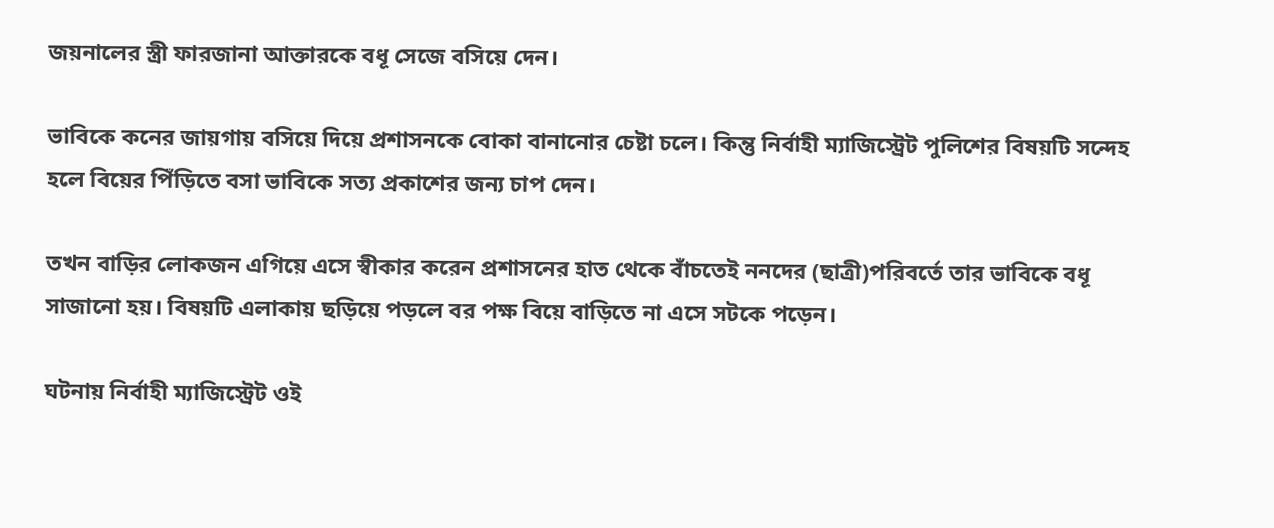জয়নালের স্ত্রী ফারজানা আক্তারকে বধূ সেজে বসিয়ে দেন।

ভাবিকে কনের জায়গায় বসিয়ে দিয়ে প্রশাসনকে বোকা বানানোর চেষ্টা চলে। কিন্তু নির্বাহী ম্যাজিস্ট্রেট পুলিশের বিষয়টি সন্দেহ হলে বিয়ের পিঁড়িতে বসা ভাবিকে সত্য প্রকাশের জন্য চাপ দেন।

তখন বাড়ির লোকজন এগিয়ে এসে স্বীকার করেন প্রশাসনের হাত থেকে বাঁচতেই ননদের (ছাত্রী)পরিবর্তে তার ভাবিকে বধূ সাজানো হয়। বিষয়টি এলাকায় ছড়িয়ে পড়লে বর পক্ষ বিয়ে বাড়িতে না এসে সটকে পড়েন।

ঘটনায় নির্বাহী ম্যাজিস্ট্রেট ওই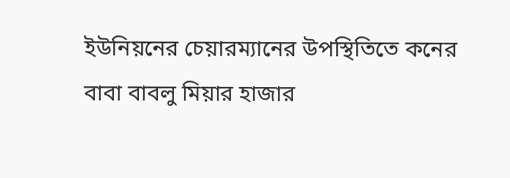ইউনিয়নের চেয়ারম্যানের উপস্থিতিতে কনের বাবা বাবলু মিয়ার হাজার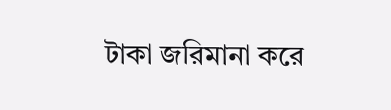টাকা জরিমানা করে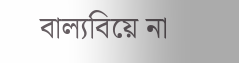বাল্যবিয়ে না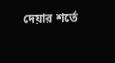দেয়ার শর্তে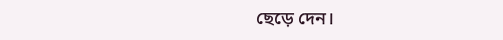ছেড়ে দেন।